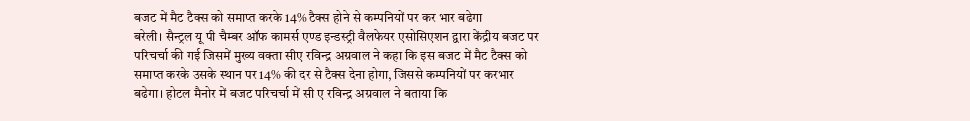बजट में मैट टैक्स को समाप्त करके 14% टैक्स होने से कम्पनियों पर कर भार बढेगा
बरेली। सैन्ट्रल यू पी चैम्बर ऑफ कामर्स एण्ड इन्डस्ट्री वैलफेयर एसोसिएशन द्वारा केंद्रीय बजट पर परिचर्चा की गई जिसमें मुख्य वक्ता सीए रविन्द्र अग्रवाल ने कहा कि इस बजट में मैट टैक्स को समाप्त करके उसके स्थान पर 14% की दर से टैक्स देना होगा, जिससे कम्पनियों पर करभार बढेगा। होटल मैनोर में बजट परिचर्चा में सी ए रविन्द्र अग्रवाल ने बताया कि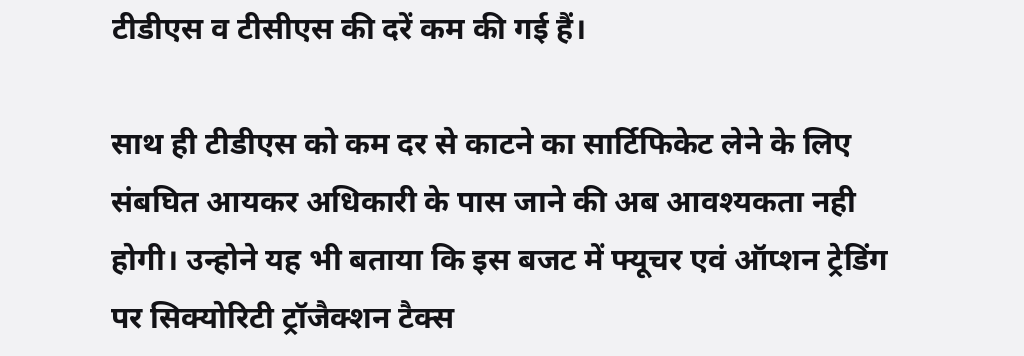टीडीएस व टीसीएस की दरें कम की गई हैं।

साथ ही टीडीएस को कम दर से काटने का सार्टिफिकेट लेने के लिए संबघित आयकर अधिकारी के पास जाने की अब आवश्यकता नही होगी। उन्होने यह भी बताया कि इस बजट में फ्यूचर एवं ऑप्शन ट्रेडिंग पर सिक्योरिटी ट्रॉजैक्शन टैक्स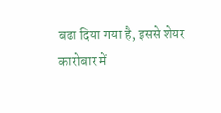बढा दिया गया है, इससे शेयर कारोबार में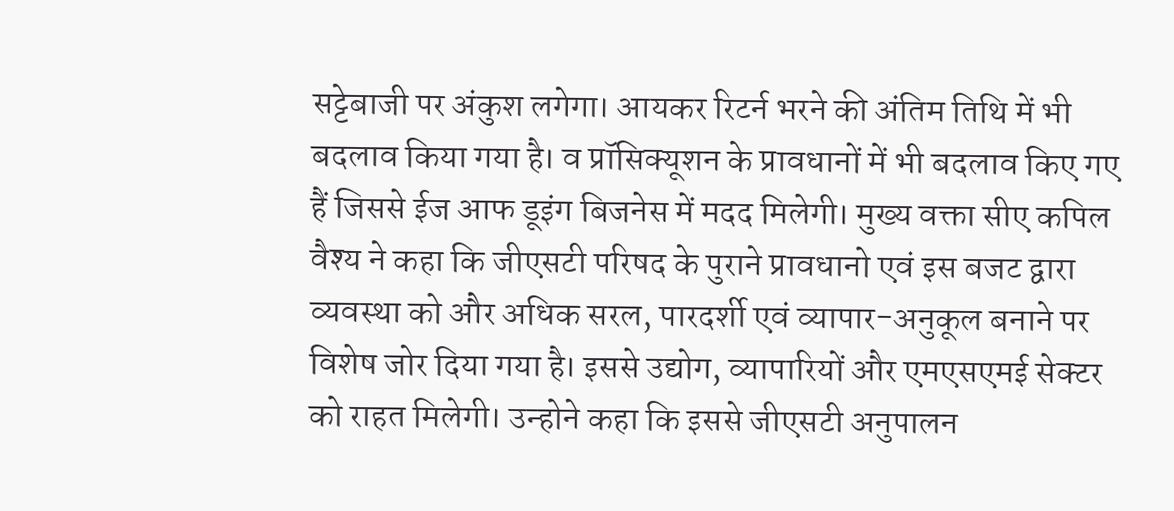सट्टेबाजी पर अंकुश लगेगा। आयकर रिटर्न भरने की अंतिम तिथि में भी बदलाव किया गया है। व प्रॉसिक्यूशन के प्रावधानों में भी बदलाव किए गए हैं जिससे ईज आफ डूइंग बिजनेस में मदद मिलेगी। मुख्य वक्ता सीए कपिल वैश्य ने कहा कि जीएसटी परिषद के पुराने प्रावधानो एवं इस बजट द्वारा व्यवस्था को और अधिक सरल, पारदर्शी एवं व्यापार-अनुकूल बनाने पर विशेष जोर दिया गया है। इससे उद्योग, व्यापारियों और एमएसएमई सेक्टर को राहत मिलेगी। उन्होने कहा कि इससे जीएसटी अनुपालन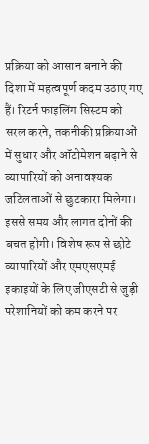प्रक्रिया को आसान बनाने की दिशा में महत्वपूर्ण कदम उठाए गए हैं। रिटर्न फाइलिंग सिस्टम को सरल करने, तकनीकी प्रक्रियाओं में सुधार और ऑटोमेशन बढ़ाने से व्यापारियों को अनावश्यक जटिलताओं से छुटकारा मिलेगा। इससे समय और लागत दोनों की बचत होगी। विशेष रूप से छोटे व्यापारियों और एमएसएमई इकाइयों के लिए जीएसटी से जुड़ी परेशानियों को कम करने पर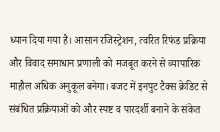ध्यान दिया गया है। आसान रजिस्ट्रेशन, त्वरित रिफंड प्रक्रिया और विवाद समाधान प्रणाली को मजबूत करने से व्यापारिक माहौल अधिक अनुकूल बनेगा। बजट में इनपुट टैक्स क्रेडिट से संबंधित प्रक्रियाओं को और स्पष्ट व पारदर्शी बनाने के संकेत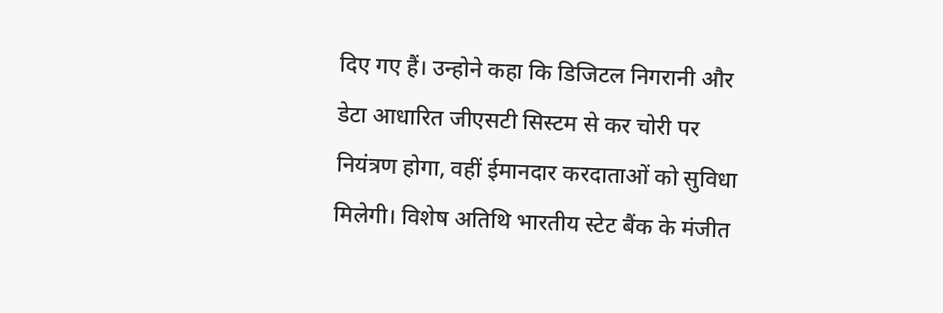दिए गए हैं। उन्होने कहा कि डिजिटल निगरानी और डेटा आधारित जीएसटी सिस्टम से कर चोरी पर नियंत्रण होगा, वहीं ईमानदार करदाताओं को सुविधा मिलेगी। विशेष अतिथि भारतीय स्टेट बैंक के मंजीत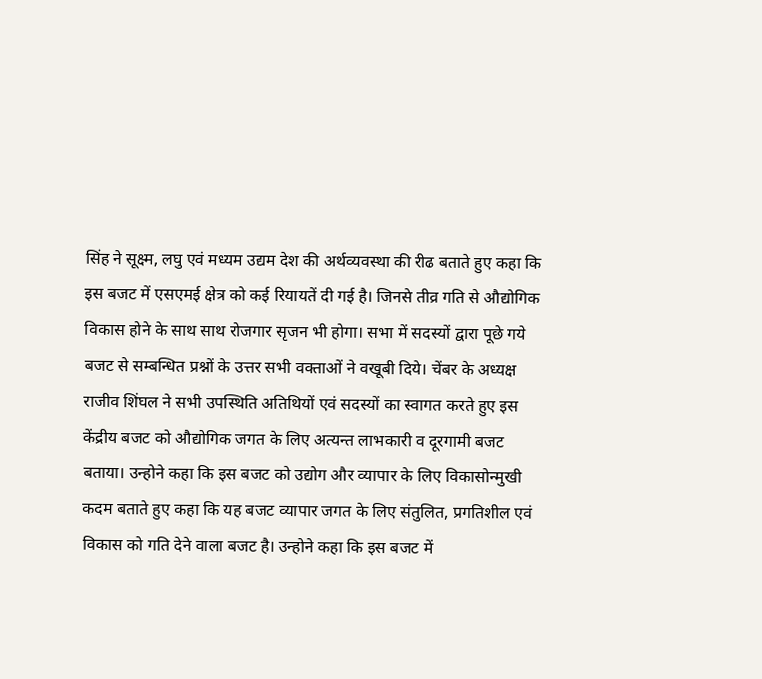सिंह ने सूक्ष्म, लघु एवं मध्यम उद्यम देश की अर्थव्यवस्था की रीढ बताते हुए कहा कि इस बजट में एसएमई क्षेत्र को कई रियायतें दी गई है। जिनसे तीव्र गति से औद्योगिक विकास होने के साथ साथ रोजगार सृजन भी होगा। सभा में सदस्यों द्वारा पूछे गये बजट से सम्बन्धित प्रश्नों के उत्तर सभी वक्ताओं ने वखूबी दिये। चेंबर के अध्यक्ष राजीव शिंघल ने सभी उपस्थिति अतिथियों एवं सदस्यों का स्वागत करते हुए इस केंद्रीय बजट को औद्योगिक जगत के लिए अत्यन्त लाभकारी व दूरगामी बजट बताया। उन्होने कहा कि इस बजट को उद्योग और व्यापार के लिए विकासोन्मुखी कदम बताते हुए कहा कि यह बजट व्यापार जगत के लिए संतुलित, प्रगतिशील एवं विकास को गति देने वाला बजट है। उन्होने कहा कि इस बजट में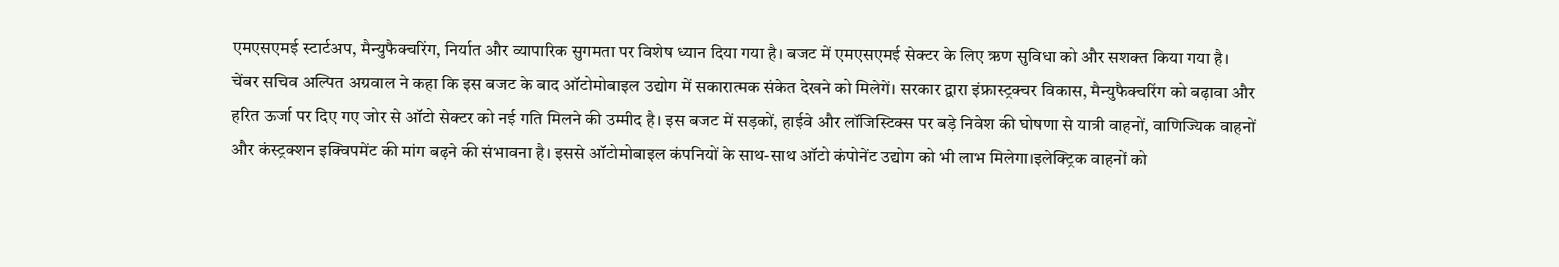एमएसएमई स्टार्टअप, मैन्युफैक्चरिंग, निर्यात और व्यापारिक सुगमता पर विशेष ध्यान दिया गया है। बजट में एमएसएमई सेक्टर के लिए ऋण सुविधा को और सशक्त किया गया है।
चेंबर सचिव अल्पित अग्रवाल ने कहा कि इस बजट के बाद ऑटोमोबाइल उद्योग में सकारात्मक संकेत देखने को मिलेगें। सरकार द्वारा इंफ्रास्ट्रक्चर विकास, मैन्युफैक्चरिंग को बढ़ावा और हरित ऊर्जा पर दिए गए जोर से ऑटो सेक्टर को नई गति मिलने की उम्मीद है। इस बजट में सड़कों, हाईवे और लॉजिस्टिक्स पर बड़े निवेश की घोषणा से यात्री वाहनों, वाणिज्यिक वाहनों और कंस्ट्रक्शन इक्विपमेंट की मांग बढ़ने की संभावना है। इससे ऑटोमोबाइल कंपनियों के साथ-साथ ऑटो कंपोनेंट उद्योग को भी लाभ मिलेगा।इलेक्ट्रिक वाहनों को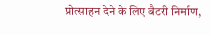प्रोत्साहन देने के लिए बैटरी निर्माण,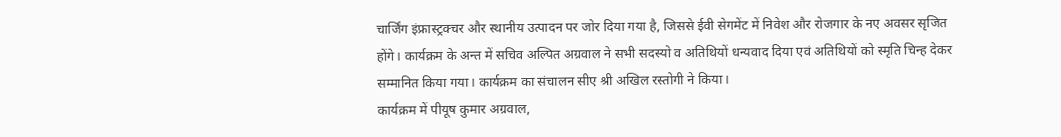चार्जिंग इंफ्रास्ट्रक्चर और स्थानीय उत्पादन पर जोर दिया गया है, जिससे ईवी सेगमेंट में निवेश और रोजगार के नए अवसर सृजित होंगे। कार्यक्रम के अन्त में सचिव अल्पित अग्रवाल ने सभी सदस्यो व अतिथियों धन्यवाद दिया एवं अतिथियों को स्मृति चिन्ह देकर सम्मानित किया गया। कार्यक्रम का संचालन सीए श्री अखिल रस्तोगी ने किया।
कार्यक्रम में पीयूष कुमार अग्रवाल,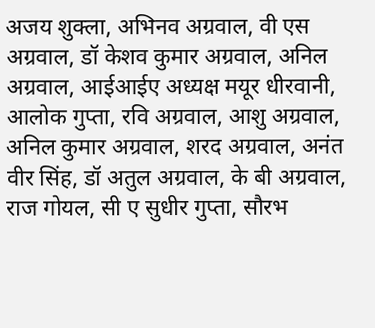अजय शुक्ला, अभिनव अग्रवाल, वी एस अग्रवाल, डॉ केशव कुमार अग्रवाल, अनिल अग्रवाल, आईआईए अध्यक्ष मयूर धीरवानी, आलोक गुप्ता, रवि अग्रवाल, आशु अग्रवाल, अनिल कुमार अग्रवाल, शरद अग्रवाल, अनंत वीर सिंह, डॉ अतुल अग्रवाल, के बी अग्रवाल, राज गोयल, सी ए सुधीर गुप्ता, सौरभ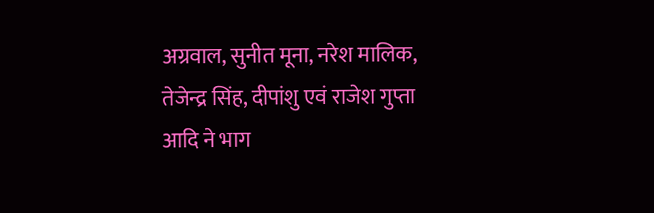अग्रवाल, सुनीत मूना, नरेश मालिक, तेजेन्द्र सिंह, दीपांशु एवं राजेश गुप्ता आदि ने भाग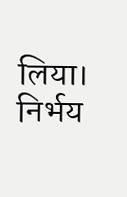लिया। निर्भय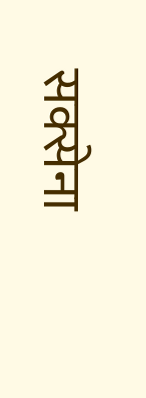सक्सेना